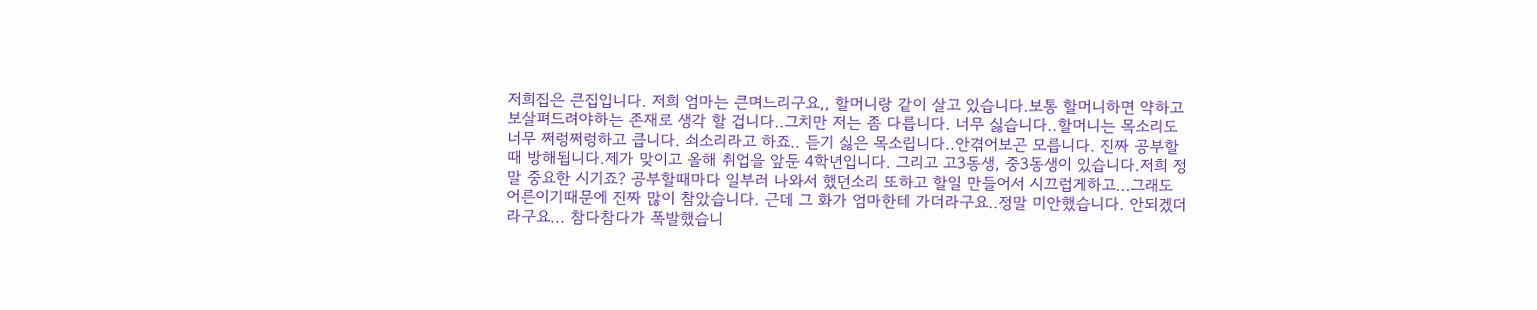저희집은 큰집입니다. 저희 엄마는 큰며느리구요,, 할머니랑 같이 살고 있습니다.보통 할머니하면 약하고 보살펴드려야하는 존재로 생각 할 겁니다..그치만 저는 좀 다릅니다. 너무 싫습니다..할머니는 목소리도 너무 쩌렁쩌렁하고 큽니다. 쇠소리라고 하죠.. 듣기 싫은 목소립니다..안겪어보곤 모릅니다. 진짜 공부할때 방해됩니다.제가 맞이고 올해 취업을 앞둔 4학년입니다. 그리고 고3동생, 중3동생이 있습니다.저희 정말 중요한 시기죠? 공부할때마다 일부러 나와서 했던소리 또하고 할일 만들어서 시끄럽게하고...그래도 어른이기때문에 진짜 많이 참았습니다. 근데 그 화가 엄마한테 가더라구요..정말 미안했습니다. 안되겠더라구요... 참다참다가 폭발했습니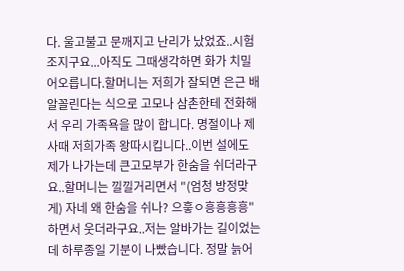다. 울고불고 문깨지고 난리가 났었죠..시험조지구요...아직도 그때생각하면 화가 치밀어오릅니다.할머니는 저희가 잘되면 은근 배알꼴린다는 식으로 고모나 삼촌한테 전화해서 우리 가족욕을 많이 합니다. 명절이나 제사때 저희가족 왕따시킵니다..이번 설에도 제가 나가는데 큰고모부가 한숨을 쉬더라구요..할머니는 낄낄거리면서 "(엄청 방정맞게) 자네 왜 한숨을 쉬나? 으흫ㅇ흥흥흥흥"하면서 웃더라구요..저는 알바가는 길이었는데 하루종일 기분이 나빴습니다. 정말 늙어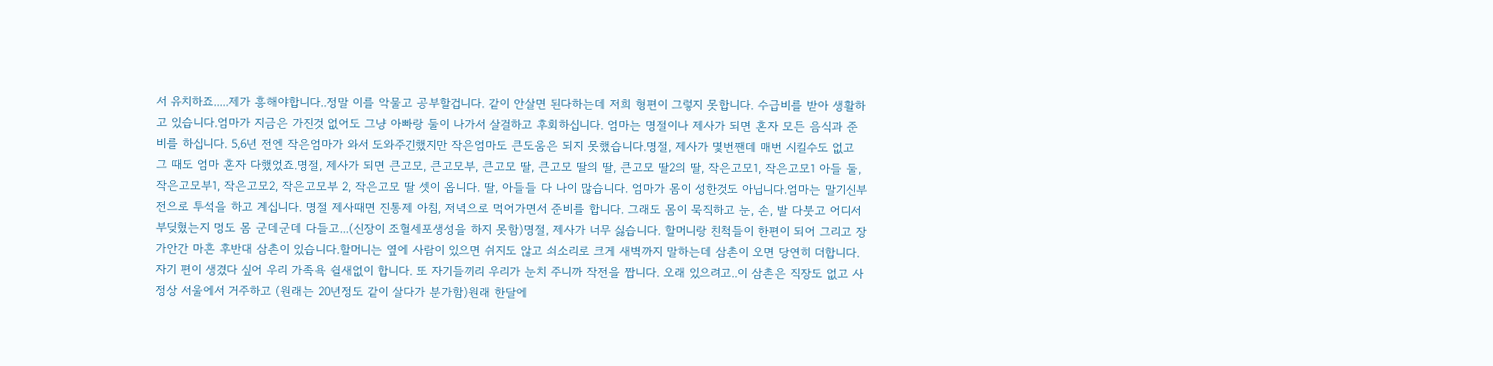서 유치하죠.....제가 흥해야합니다..정말 이를 악물고 공부할겁니다. 같이 안살면 된다하는데 저희 형편이 그렇지 못합니다. 수급비를 받아 생활하고 있습니다.엄마가 지금은 가진것 없어도 그냥 아빠랑 둘이 나가서 살걸하고 후회하십니다. 엄마는 명절이나 제사가 되면 혼자 모든 음식과 준비를 하십니다. 5,6년 전엔 작은엄마가 와서 도와주긴했지만 작은엄마도 큰도움은 되지 못했습니다.명절, 제사가 몇번짼데 매번 시킬수도 없고 그 때도 엄마 혼자 다했었죠.명절, 제사가 되면 큰고모, 큰고모부, 큰고모 딸, 큰고모 딸의 딸, 큰고모 딸2의 딸, 작은고모1, 작은고모1 아들 둘, 작은고모부1, 작은고모2, 작은고모부 2, 작은고모 딸 셋이 옵니다. 딸, 아들들 다 나이 많습니다. 엄마가 몸이 성한것도 아닙니다.엄마는 말기신부전으로 투석을 하고 계십니다. 명절 제사때면 진통제 아침, 저녁으로 먹어가면서 준비를 합니다. 그래도 몸이 묵직하고 눈, 손, 발 다붓고 어디서 부딪혔는지 멍도 몸 군데군데 다들고...(신장이 조혈세포생성을 하지 못함)명절, 제사가 너무 싫습니다. 할머니랑 친척들이 한편이 되어 그리고 장가안간 마흔 후반대 삼촌이 있습니다.할머니는 옆에 사람이 있으면 쉬지도 않고 쇠소리로 크게 새벽까지 말하는데 삼촌이 오면 당연히 더합니다.자기 편이 생겼다 싶어 우리 가족욕 쉴새없이 합니다. 또 자기들끼리 우리가 눈치 주니까 작전을 짭니다. 오래 있으려고..이 삼촌은 직장도 없고 사정상 서울에서 거주하고 (원래는 20년정도 같이 살다가 분가함)원래 한달에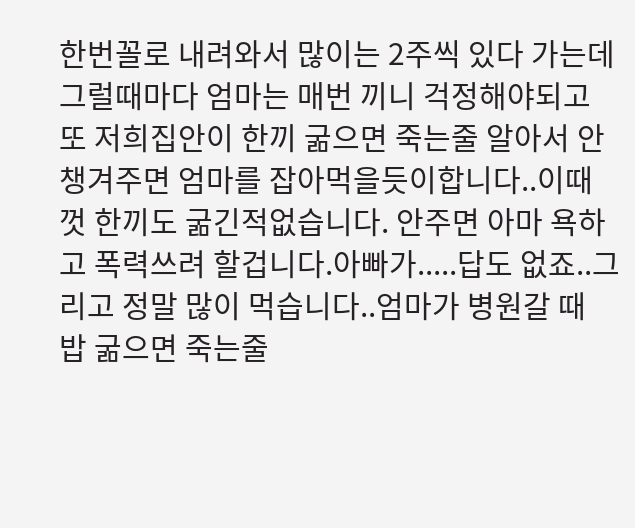한번꼴로 내려와서 많이는 2주씩 있다 가는데 그럴때마다 엄마는 매번 끼니 걱정해야되고 또 저희집안이 한끼 굶으면 죽는줄 알아서 안챙겨주면 엄마를 잡아먹을듯이합니다..이때껏 한끼도 굶긴적없습니다. 안주면 아마 욕하고 폭력쓰려 할겁니다.아빠가.....답도 없죠..그리고 정말 많이 먹습니다..엄마가 병원갈 때 밥 굶으면 죽는줄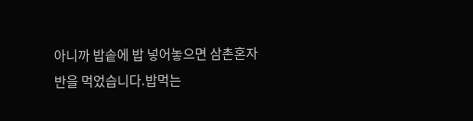아니까 밥솥에 밥 넣어놓으면 삼촌혼자 반을 먹었습니다.밥먹는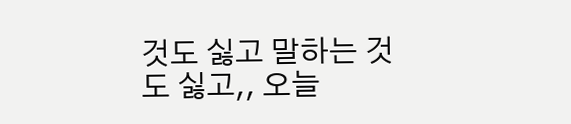것도 싫고 말하는 것도 싫고,, 오늘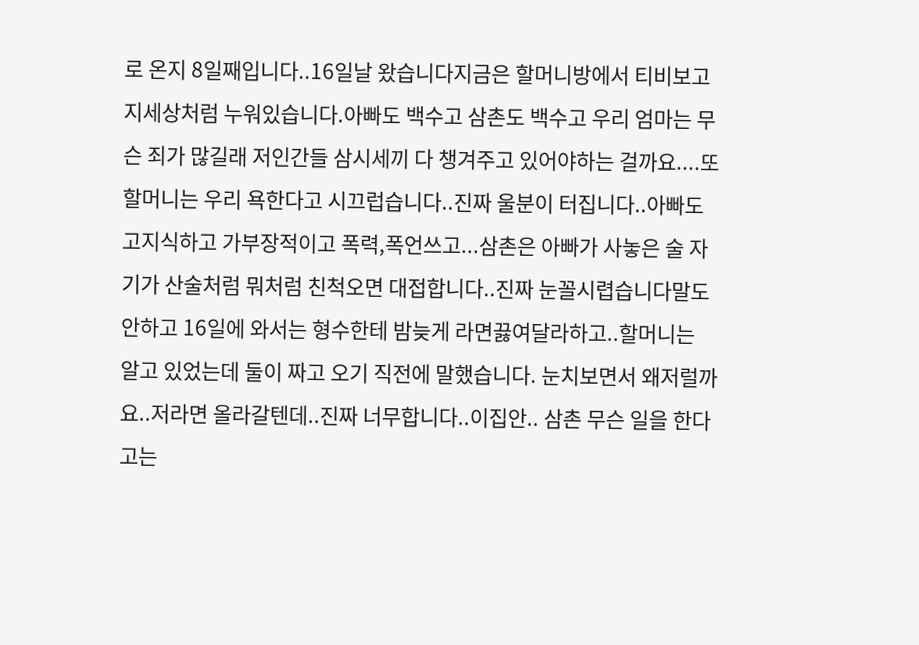로 온지 8일째입니다..16일날 왔습니다지금은 할머니방에서 티비보고 지세상처럼 누워있습니다.아빠도 백수고 삼촌도 백수고 우리 엄마는 무슨 죄가 많길래 저인간들 삼시세끼 다 챙겨주고 있어야하는 걸까요....또 할머니는 우리 욕한다고 시끄럽습니다..진짜 울분이 터집니다..아빠도 고지식하고 가부장적이고 폭력,폭언쓰고...삼촌은 아빠가 사놓은 술 자기가 산술처럼 뭐처럼 친척오면 대접합니다..진짜 눈꼴시렵습니다말도 안하고 16일에 와서는 형수한테 밤늦게 라면끓여달라하고..할머니는 알고 있었는데 둘이 짜고 오기 직전에 말했습니다. 눈치보면서 왜저럴까요..저라면 올라갈텐데..진짜 너무합니다..이집안.. 삼촌 무슨 일을 한다고는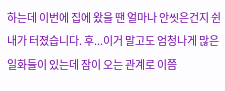하는데 이번에 집에 왔을 땐 얼마나 안씻은건지 쉰내가 터졌습니다. 후...이거 말고도 엄청나게 많은 일화들이 있는데 잠이 오는 관계로 이쯤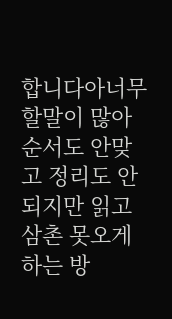합니다아너무 할말이 많아 순서도 안맞고 정리도 안되지만 읽고 삼촌 못오게 하는 방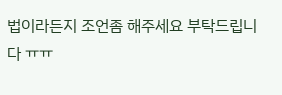법이라든지 조언좀 해주세요 부탁드립니다 ㅠㅠ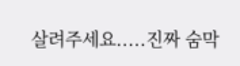살려주세요.....진짜 숨막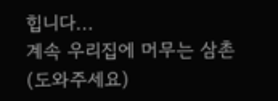힙니다...
계속 우리집에 머무는 삼촌(도와주세요)